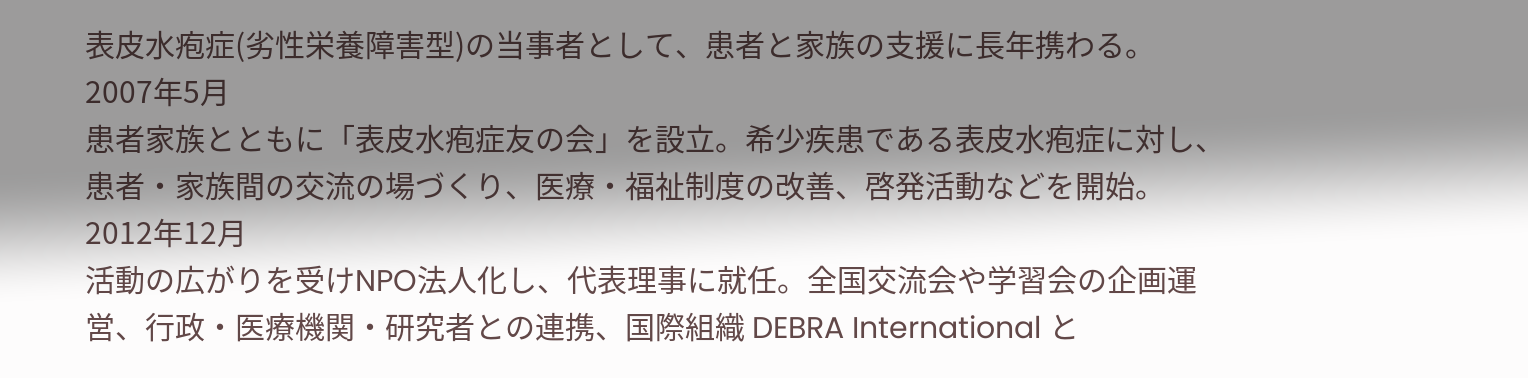表皮水疱症(劣性栄養障害型)の当事者として、患者と家族の支援に長年携わる。
2007年5月
患者家族とともに「表皮水疱症友の会」を設立。希少疾患である表皮水疱症に対し、患者・家族間の交流の場づくり、医療・福祉制度の改善、啓発活動などを開始。
2012年12月
活動の広がりを受けNPO法人化し、代表理事に就任。全国交流会や学習会の企画運営、行政・医療機関・研究者との連携、国際組織 DEBRA International と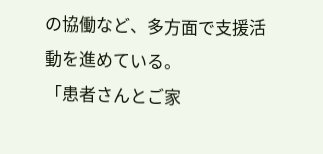の協働など、多方面で支援活動を進めている。
「患者さんとご家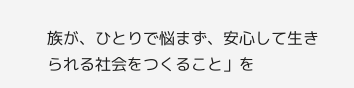族が、ひとりで悩まず、安心して生きられる社会をつくること」を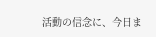活動の信念に、今日ま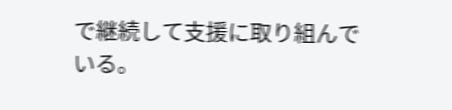で継続して支援に取り組んでいる。